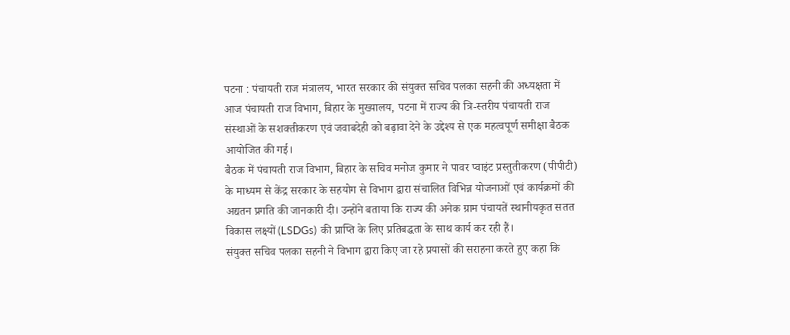पटना : पंचायती राज मंत्रालय, भारत सरकार की संयुक्त सचिव पलका सहनी की अध्यक्षता में आज पंचायती राज विभाग, बिहार के मुख्यालय, पटना में राज्य की त्रि-स्तरीय पंचायती राज संस्थाओं के सशक्तीकरण एवं जवाबदेही को बढ़ावा देने के उद्देश्य से एक महत्वपूर्ण समीक्षा बैठक आयोजित की गई।
बैठक में पंचायती राज विभाग, बिहार के सचिव मनोज कुमार ने पावर प्वाइंट प्रस्तुतीकरण (पीपीटी) के माध्यम से केंद्र सरकार के सहयोग से विभाग द्वारा संचालित विभिन्न योजनाओं एवं कार्यक्रमों की अद्यतन प्रगति की जानकारी दी। उन्होंने बताया कि राज्य की अनेक ग्राम पंचायतें स्थानीयकृत सतत विकास लक्ष्यों (LSDGs) की प्राप्ति के लिए प्रतिबद्धता के साथ कार्य कर रही हैं।
संयुक्त सचिव पलका सहनी ने विभाग द्वारा किए जा रहे प्रयासों की सराहना करते हुए कहा कि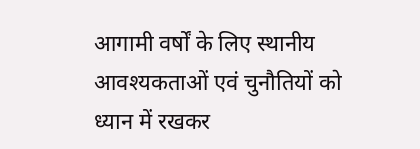आगामी वर्षों के लिए स्थानीय आवश्यकताओं एवं चुनौतियों को ध्यान में रखकर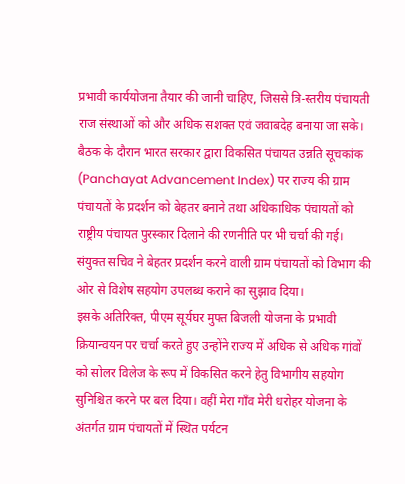प्रभावी कार्ययोजना तैयार की जानी चाहिए, जिससे त्रि-स्तरीय पंचायती राज संस्थाओं को और अधिक सशक्त एवं जवाबदेह बनाया जा सके।
बैठक के दौरान भारत सरकार द्वारा विकसित पंचायत उन्नति सूचकांक (Panchayat Advancement Index) पर राज्य की ग्राम पंचायतों के प्रदर्शन को बेहतर बनाने तथा अधिकाधिक पंचायतों को राष्ट्रीय पंचायत पुरस्कार दिलाने की रणनीति पर भी चर्चा की गई। संयुक्त सचिव ने बेहतर प्रदर्शन करने वाली ग्राम पंचायतों को विभाग की ओर से विशेष सहयोग उपलब्ध कराने का सुझाव दिया।
इसके अतिरिक्त, पीएम सूर्यघर मुफ्त बिजली योजना के प्रभावी क्रियान्वयन पर चर्चा करते हुए उन्होंने राज्य में अधिक से अधिक गांवों को सोलर विलेज के रूप में विकसित करने हेतु विभागीय सहयोग सुनिश्चित करने पर बल दिया। वहीं मेरा गाँव मेरी धरोहर योजना के अंतर्गत ग्राम पंचायतों में स्थित पर्यटन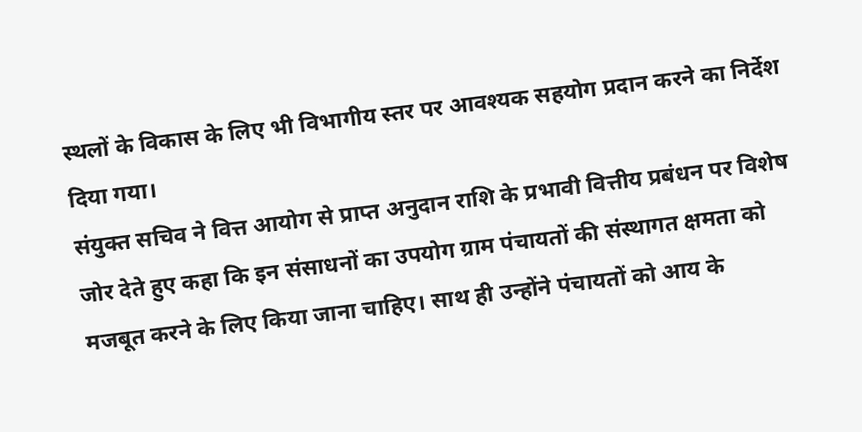स्थलों के विकास के लिए भी विभागीय स्तर पर आवश्यक सहयोग प्रदान करने का निर्देश दिया गया।
संयुक्त सचिव ने वित्त आयोग से प्राप्त अनुदान राशि के प्रभावी वित्तीय प्रबंधन पर विशेष जोर देते हुए कहा कि इन संसाधनों का उपयोग ग्राम पंचायतों की संस्थागत क्षमता को मजबूत करने के लिए किया जाना चाहिए। साथ ही उन्होंने पंचायतों को आय के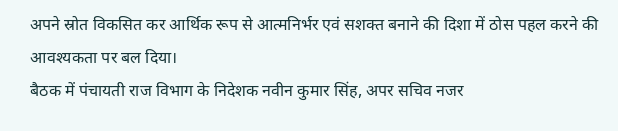अपने स्रोत विकसित कर आर्थिक रूप से आत्मनिर्भर एवं सशक्त बनाने की दिशा में ठोस पहल करने की आवश्यकता पर बल दिया।
बैठक में पंचायती राज विभाग के निदेशक नवीन कुमार सिंह, अपर सचिव नजर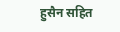हुसैन सहित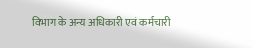विभाग के अन्य अधिकारी एवं कर्मचारी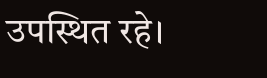उपस्थित रहे।